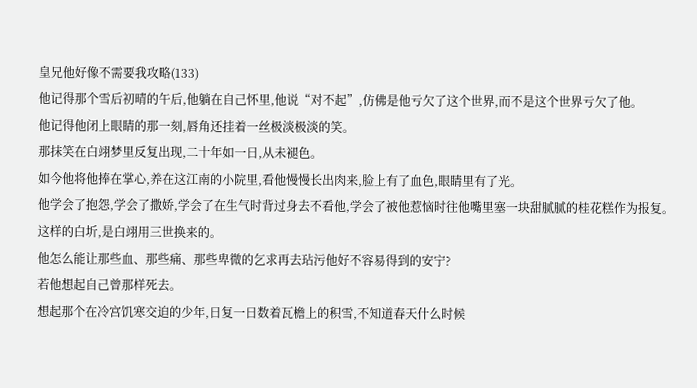皇兄他好像不需要我攻略(133)
他记得那个雪后初晴的午后,他躺在自己怀里,他说“对不起”,仿佛是他亏欠了这个世界,而不是这个世界亏欠了他。
他记得他闭上眼睛的那一刻,唇角还挂着一丝极淡极淡的笑。
那抹笑在白翊梦里反复出现,二十年如一日,从未褪色。
如今他将他捧在掌心,养在这江南的小院里,看他慢慢长出肉来,脸上有了血色,眼睛里有了光。
他学会了抱怨,学会了撒娇,学会了在生气时背过身去不看他,学会了被他惹恼时往他嘴里塞一块甜腻腻的桂花糕作为报复。
这样的白圻,是白翊用三世换来的。
他怎么能让那些血、那些痛、那些卑微的乞求再去玷污他好不容易得到的安宁?
若他想起自己曾那样死去。
想起那个在冷宫饥寒交迫的少年,日复一日数着瓦檐上的积雪,不知道春天什么时候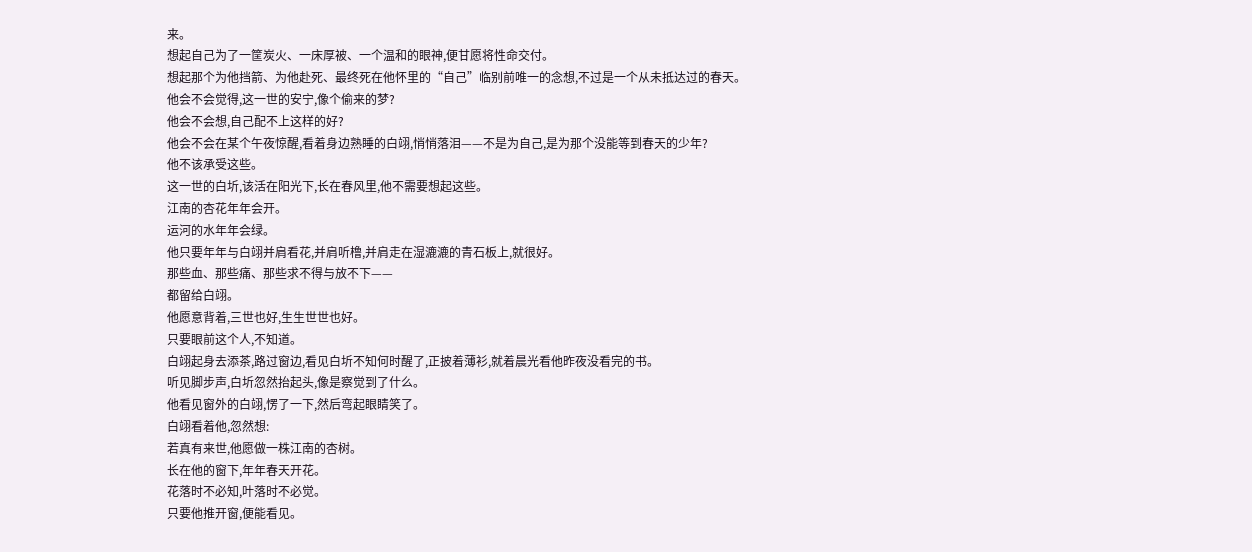来。
想起自己为了一筐炭火、一床厚被、一个温和的眼神,便甘愿将性命交付。
想起那个为他挡箭、为他赴死、最终死在他怀里的“自己”临别前唯一的念想,不过是一个从未抵达过的春天。
他会不会觉得,这一世的安宁,像个偷来的梦?
他会不会想,自己配不上这样的好?
他会不会在某个午夜惊醒,看着身边熟睡的白翊,悄悄落泪——不是为自己,是为那个没能等到春天的少年?
他不该承受这些。
这一世的白圻,该活在阳光下,长在春风里,他不需要想起这些。
江南的杏花年年会开。
运河的水年年会绿。
他只要年年与白翊并肩看花,并肩听橹,并肩走在湿漉漉的青石板上,就很好。
那些血、那些痛、那些求不得与放不下——
都留给白翊。
他愿意背着,三世也好,生生世世也好。
只要眼前这个人,不知道。
白翊起身去添茶,路过窗边,看见白圻不知何时醒了,正披着薄衫,就着晨光看他昨夜没看完的书。
听见脚步声,白圻忽然抬起头,像是察觉到了什么。
他看见窗外的白翊,愣了一下,然后弯起眼睛笑了。
白翊看着他,忽然想:
若真有来世,他愿做一株江南的杏树。
长在他的窗下,年年春天开花。
花落时不必知,叶落时不必觉。
只要他推开窗,便能看见。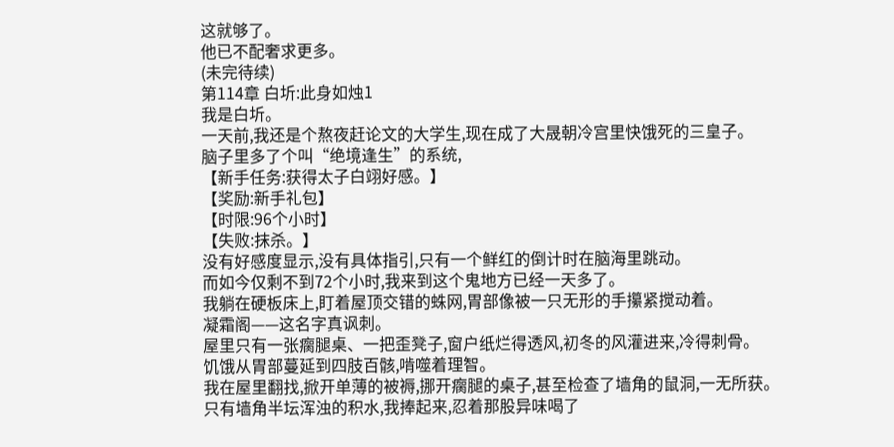这就够了。
他已不配奢求更多。
(未完待续)
第114章 白圻:此身如烛1
我是白圻。
一天前,我还是个熬夜赶论文的大学生,现在成了大晟朝冷宫里快饿死的三皇子。
脑子里多了个叫“绝境逢生”的系统,
【新手任务:获得太子白翊好感。】
【奖励:新手礼包】
【时限:96个小时】
【失败:抹杀。】
没有好感度显示,没有具体指引,只有一个鲜红的倒计时在脑海里跳动。
而如今仅剩不到72个小时,我来到这个鬼地方已经一天多了。
我躺在硬板床上,盯着屋顶交错的蛛网,胃部像被一只无形的手攥紧搅动着。
凝霜阁——这名字真讽刺。
屋里只有一张瘸腿桌、一把歪凳子,窗户纸烂得透风,初冬的风灌进来,冷得刺骨。
饥饿从胃部蔓延到四肢百骸,啃噬着理智。
我在屋里翻找,掀开单薄的被褥,挪开瘸腿的桌子,甚至检查了墙角的鼠洞,一无所获。
只有墙角半坛浑浊的积水,我捧起来,忍着那股异味喝了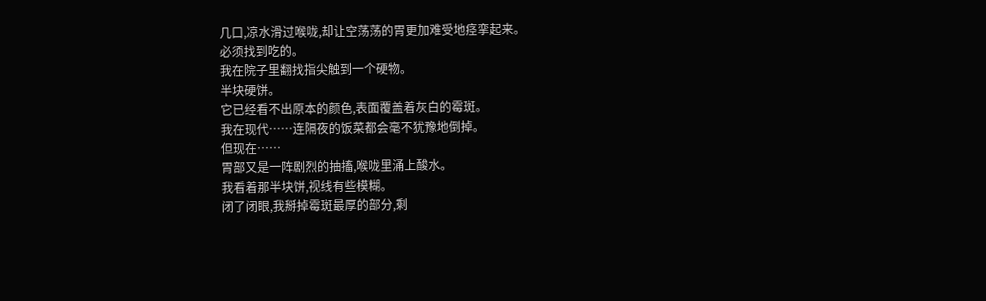几口,凉水滑过喉咙,却让空荡荡的胃更加难受地痉挛起来。
必须找到吃的。
我在院子里翻找指尖触到一个硬物。
半块硬饼。
它已经看不出原本的颜色,表面覆盖着灰白的霉斑。
我在现代……连隔夜的饭菜都会毫不犹豫地倒掉。
但现在……
胃部又是一阵剧烈的抽搐,喉咙里涌上酸水。
我看着那半块饼,视线有些模糊。
闭了闭眼,我掰掉霉斑最厚的部分,剩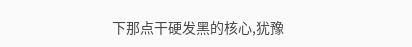下那点干硬发黑的核心,犹豫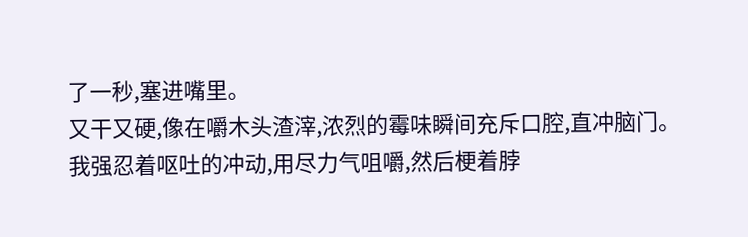了一秒,塞进嘴里。
又干又硬,像在嚼木头渣滓,浓烈的霉味瞬间充斥口腔,直冲脑门。
我强忍着呕吐的冲动,用尽力气咀嚼,然后梗着脖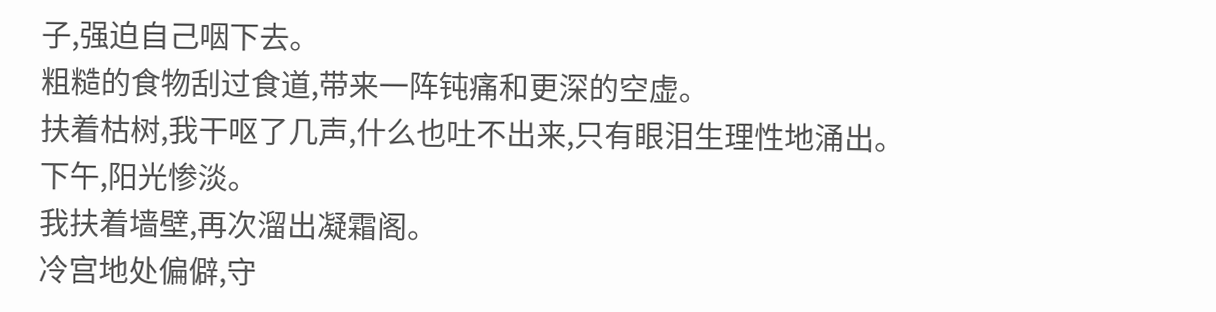子,强迫自己咽下去。
粗糙的食物刮过食道,带来一阵钝痛和更深的空虚。
扶着枯树,我干呕了几声,什么也吐不出来,只有眼泪生理性地涌出。
下午,阳光惨淡。
我扶着墙壁,再次溜出凝霜阁。
冷宫地处偏僻,守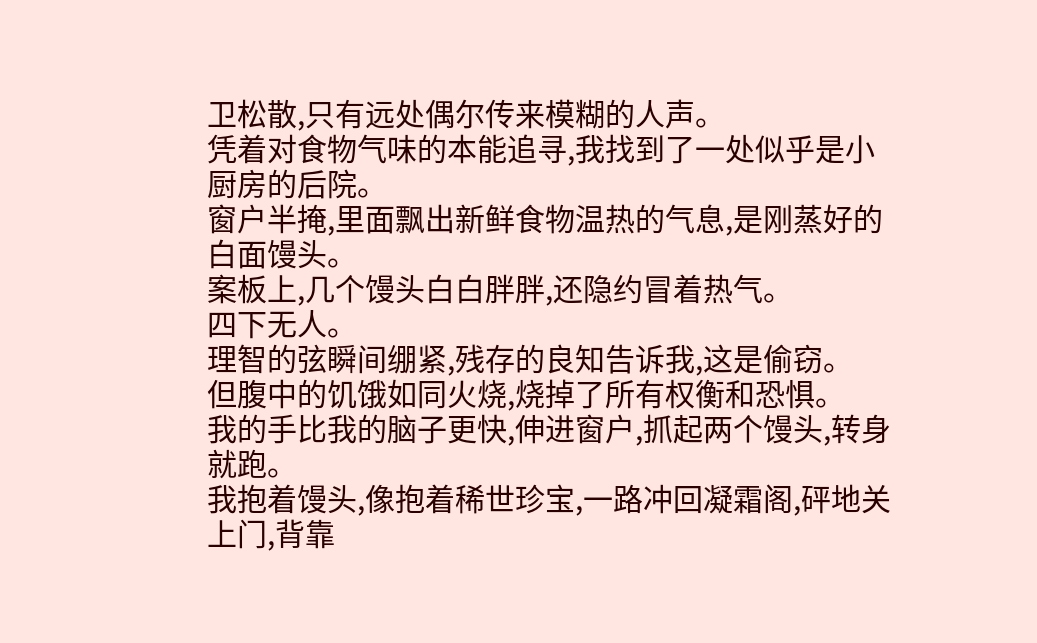卫松散,只有远处偶尔传来模糊的人声。
凭着对食物气味的本能追寻,我找到了一处似乎是小厨房的后院。
窗户半掩,里面飘出新鲜食物温热的气息,是刚蒸好的白面馒头。
案板上,几个馒头白白胖胖,还隐约冒着热气。
四下无人。
理智的弦瞬间绷紧,残存的良知告诉我,这是偷窃。
但腹中的饥饿如同火烧,烧掉了所有权衡和恐惧。
我的手比我的脑子更快,伸进窗户,抓起两个馒头,转身就跑。
我抱着馒头,像抱着稀世珍宝,一路冲回凝霜阁,砰地关上门,背靠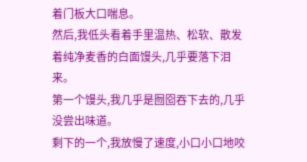着门板大口喘息。
然后,我低头看着手里温热、松软、散发着纯净麦香的白面馒头,几乎要落下泪来。
第一个馒头,我几乎是囫囵吞下去的,几乎没尝出味道。
剩下的一个,我放慢了速度,小口小口地咬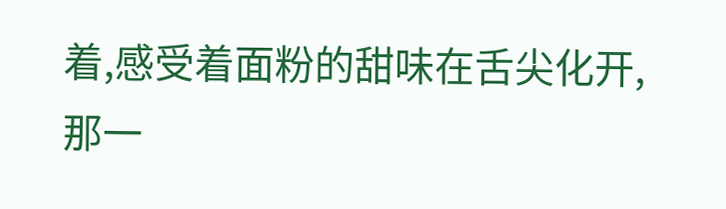着,感受着面粉的甜味在舌尖化开,那一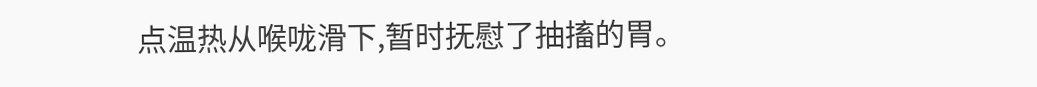点温热从喉咙滑下,暂时抚慰了抽搐的胃。